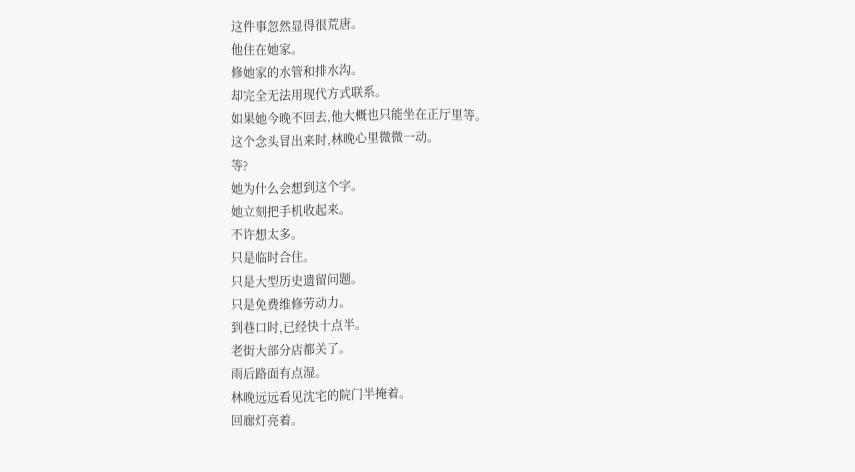这件事忽然显得很荒唐。
他住在她家。
修她家的水管和排水沟。
却完全无法用现代方式联系。
如果她今晚不回去,他大概也只能坐在正厅里等。
这个念头冒出来时,林晚心里微微一动。
等?
她为什么会想到这个字。
她立刻把手机收起来。
不许想太多。
只是临时合住。
只是大型历史遗留问题。
只是免费维修劳动力。
到巷口时,已经快十点半。
老街大部分店都关了。
雨后路面有点湿。
林晚远远看见沈宅的院门半掩着。
回廊灯亮着。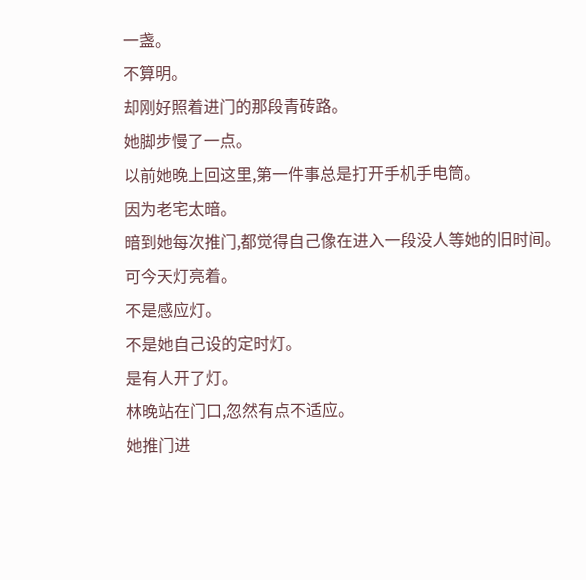一盏。
不算明。
却刚好照着进门的那段青砖路。
她脚步慢了一点。
以前她晚上回这里,第一件事总是打开手机手电筒。
因为老宅太暗。
暗到她每次推门,都觉得自己像在进入一段没人等她的旧时间。
可今天灯亮着。
不是感应灯。
不是她自己设的定时灯。
是有人开了灯。
林晚站在门口,忽然有点不适应。
她推门进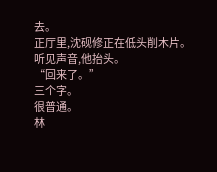去。
正厅里,沈砚修正在低头削木片。
听见声音,他抬头。
“回来了。”
三个字。
很普通。
林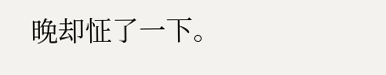晚却怔了一下。